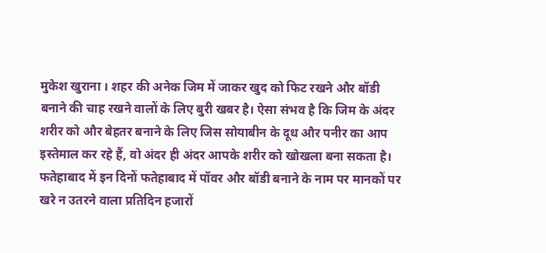मुकेश खुराना । शहर की अनेक जिम में जाकर खुद को फिट रखने और बॉडी बनाने की चाह रखने वालों के लिए बुरी खबर है। ऐसा संभव है कि जिम के अंदर शरीर को और बेहतर बनाने के लिए जिस सोयाबीन के दूध और पनीर का आप इस्तेमाल कर रहे हैं, वो अंदर ही अंदर आपके शरीर को खोखला बना सकता है। फतेहाबाद में इन दिनों फतेहाबाद में पॉवर और बॉडी बनाने के नाम पर मानकों पर खरे न उतरने वाला प्रतिदिन हजारों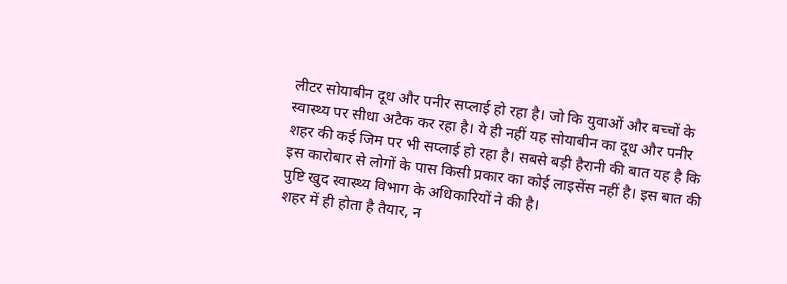लीटर सोयाबीन दूध और पनीर सप्लाई हो रहा है। जो कि युवाओं और बच्चों के स्वास्थ्य पर सीधा अटैक कर रहा है। ये ही नहीं यह सोयाबीन का दूध और पनीर शहर की कई जिम पर भी सप्लाई हो रहा है। सबसे बड़ी हैरानी की बात यह है कि इस कारोबार से लोगों के पास किसी प्रकार का कोई लाइसेंस नहीं है। इस बात की पुष्टि खुद स्वास्थ्य विभाग के अधिकारियों ने की है।
शहर में ही होता है तैयार, न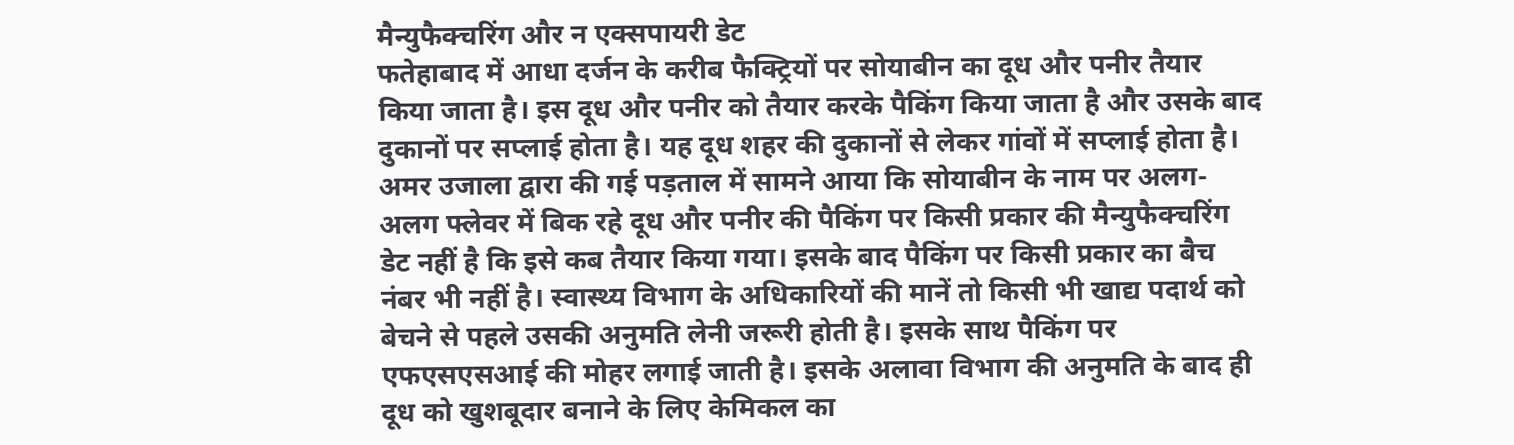मैन्युफैक्चरिंग और न एक्सपायरी डेट
फतेहाबाद में आधा दर्जन के करीब फैक्ट्रियों पर सोयाबीन का दूध और पनीर तैयार किया जाता है। इस दूध और पनीर को तैयार करके पैकिंग किया जाता है और उसके बाद दुकानों पर सप्लाई होता है। यह दूध शहर की दुकानों से लेकर गांवों में सप्लाई होता है। अमर उजाला द्वारा की गई पड़ताल में सामने आया कि सोयाबीन के नाम पर अलग-अलग फ्लेवर में बिक रहे दूध और पनीर की पैकिंग पर किसी प्रकार की मैन्युफैक्चरिंग डेट नहीं है कि इसे कब तैयार किया गया। इसके बाद पैकिंग पर किसी प्रकार का बैच नंबर भी नहीं है। स्वास्थ्य विभाग के अधिकारियों की मानें तो किसी भी खाद्य पदार्थ को बेचने से पहले उसकी अनुमति लेनी जरूरी होती है। इसके साथ पैकिंग पर एफएसएसआई की मोहर लगाई जाती है। इसके अलावा विभाग की अनुमति के बाद ही दूध को खुशबूदार बनाने के लिए केमिकल का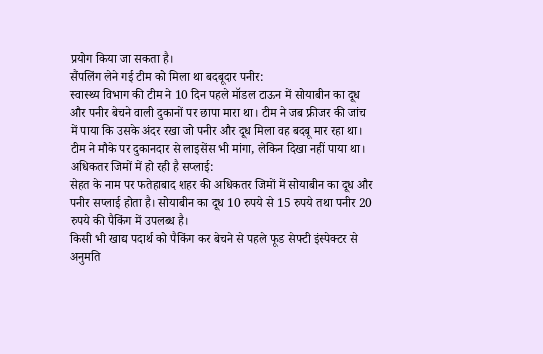प्रयोग किया जा सकता है।
सैंपलिंग लेने गई टीम को मिला था बदबूदार पनीर:
स्वास्थ्य विभाग की टीम ने 10 दिन पहले मॉडल टाऊन में सोयाबीन का दूध और पनीर बेचने वाली दुकानों पर छापा मारा था। टीम ने जब फ्रीजर की जांच में पाया कि उसके अंदर रखा जो पनीर और दूध मिला वह बदबू मार रहा था। टीम ने मौके पर दुकानदार से लाइसेंस भी मांगा, लेकिन दिखा नहीं पाया था।
अधिकतर जिमों में हो रही है सप्लाई:
सेहत के नाम पर फतेहाबाद शहर की अधिकतर जिमों में सोयाबीन का दूध और पनीर सप्लाई होता है। सोयाबीन का दूध 10 रुपये से 15 रुपये तथा पनीर 20 रुपये की पैकिंग में उपलब्ध है।
किसी भी खाद्य पदार्थ को पैकिंग कर बेचने से पहले फूड सेफ्टी इंस्पेक्टर से अनुमति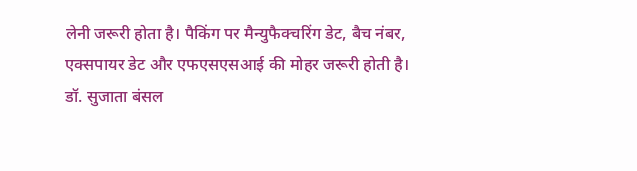लेनी जरूरी होता है। पैकिंग पर मैन्युफैक्चरिंग डेट, बैच नंबर, एक्सपायर डेट और एफएसएसआई की मोहर जरूरी होती है।
डॉ. सुजाता बंसल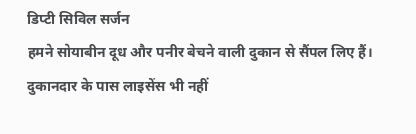डिप्टी सिविल सर्जन
हमने सोयाबीन दूध और पनीर बेचने वाली दुकान से सैंपल लिए हैं। दुकानदार के पास लाइसेंस भी नहीं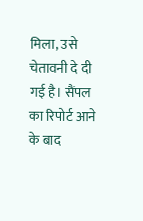मिला, उसे चेतावनी दे दी गई है। सैंपल का रिपोर्ट आने के बाद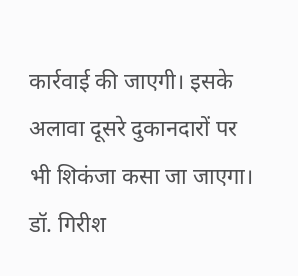कार्रवाई की जाएगी। इसके अलावा दूसरे दुकानदारों पर भी शिकंजा कसा जा जाएगा।
डॉ. गिरीश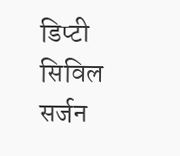डिप्टी सिविल सर्जन